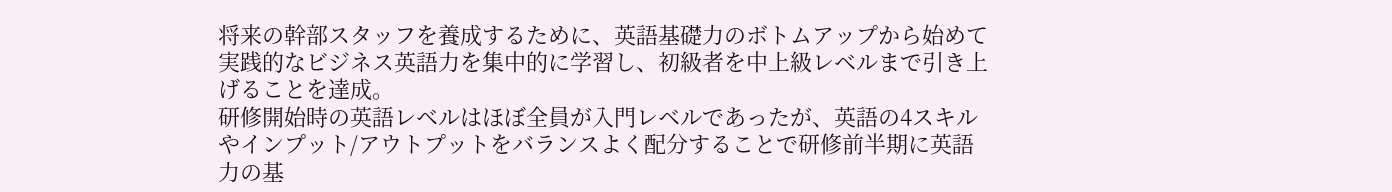将来の幹部スタッフを養成するために、英語基礎力のボトムアップから始めて実践的なビジネス英語力を集中的に学習し、初級者を中上級レベルまで引き上げることを達成。
研修開始時の英語レベルはほぼ全員が入門レベルであったが、英語の4スキルやインプット/アウトプットをバランスよく配分することで研修前半期に英語力の基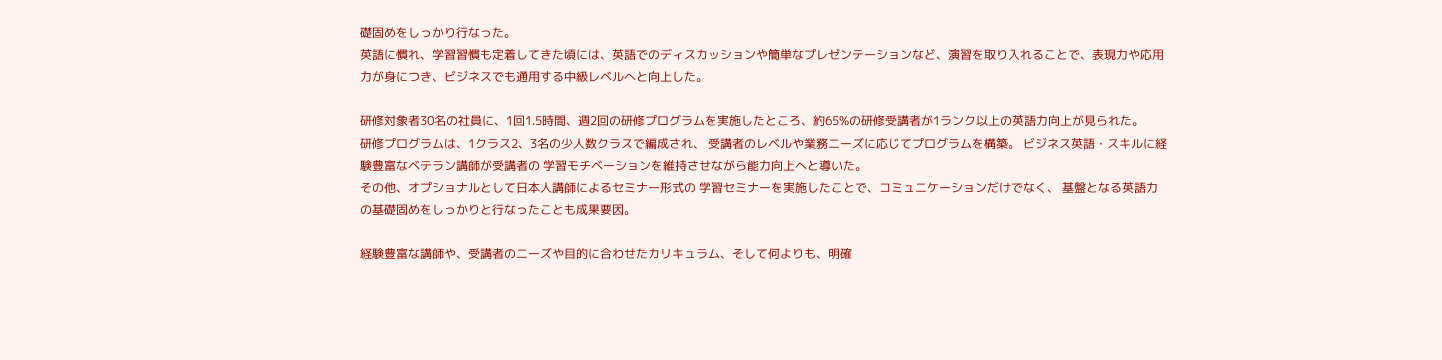礎固めをしっかり行なった。
英語に慣れ、学習習慣も定着してきた頃には、英語でのディスカッションや簡単なプレゼンテーションなど、演習を取り入れることで、表現力や応用力が身につき、ビジネスでも通用する中級レベルへと向上した。

研修対象者30名の社員に、1回1.5時間、週2回の研修プログラムを実施したところ、約65%の研修受講者が1ランク以上の英語力向上が見られた。
研修プログラムは、1クラス2、3名の少人数クラスで編成され、 受講者のレベルや業務ニーズに応じてプログラムを構築。 ビジネス英語・スキルに経験豊富なベテラン講師が受講者の 学習モチベーションを維持させながら能力向上へと導いた。
その他、オプショナルとして日本人講師によるセミナー形式の 学習セミナーを実施したことで、コミュニケーションだけでなく、 基盤となる英語力の基礎固めをしっかりと行なったことも成果要因。

経験豊富な講師や、受講者のニーズや目的に合わせたカリキュラム、そして何よりも、明確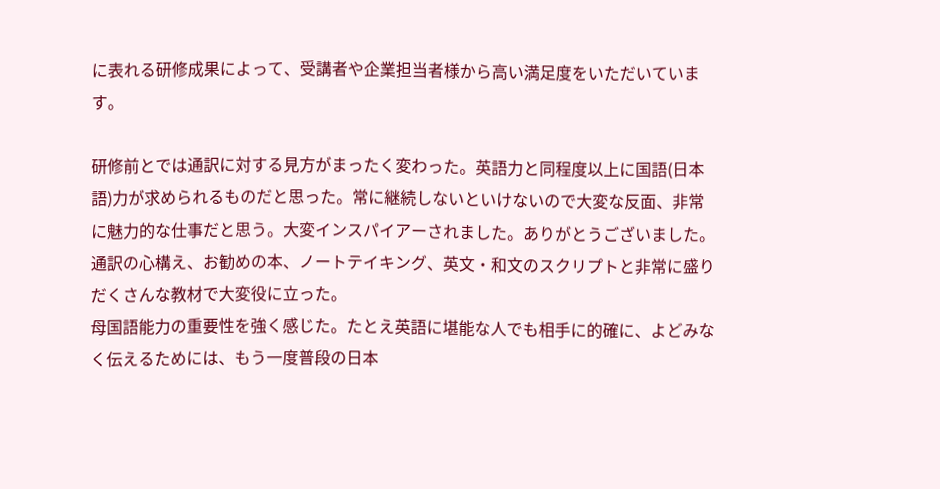に表れる研修成果によって、受講者や企業担当者様から高い満足度をいただいています。

研修前とでは通訳に対する見方がまったく変わった。英語力と同程度以上に国語(日本語)力が求められるものだと思った。常に継続しないといけないので大変な反面、非常に魅力的な仕事だと思う。大変インスパイアーされました。ありがとうございました。
通訳の心構え、お勧めの本、ノートテイキング、英文・和文のスクリプトと非常に盛りだくさんな教材で大変役に立った。
母国語能力の重要性を強く感じた。たとえ英語に堪能な人でも相手に的確に、よどみなく伝えるためには、もう一度普段の日本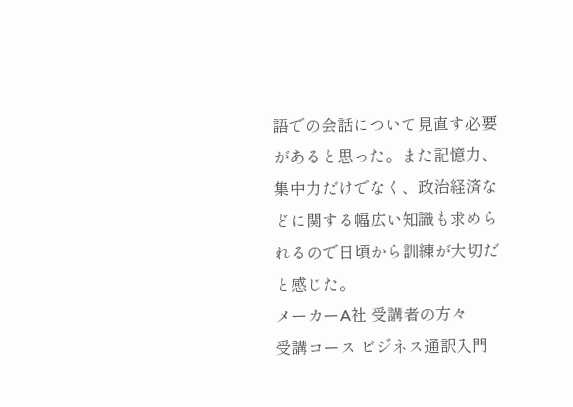語での会話について見直す必要があると思った。また記憶力、集中力だけでなく、政治経済などに関する幅広い知識も求められるので日頃から訓練が大切だと感じた。
メーカーA社 受講者の方々
受講コース ビジネス通訳入門